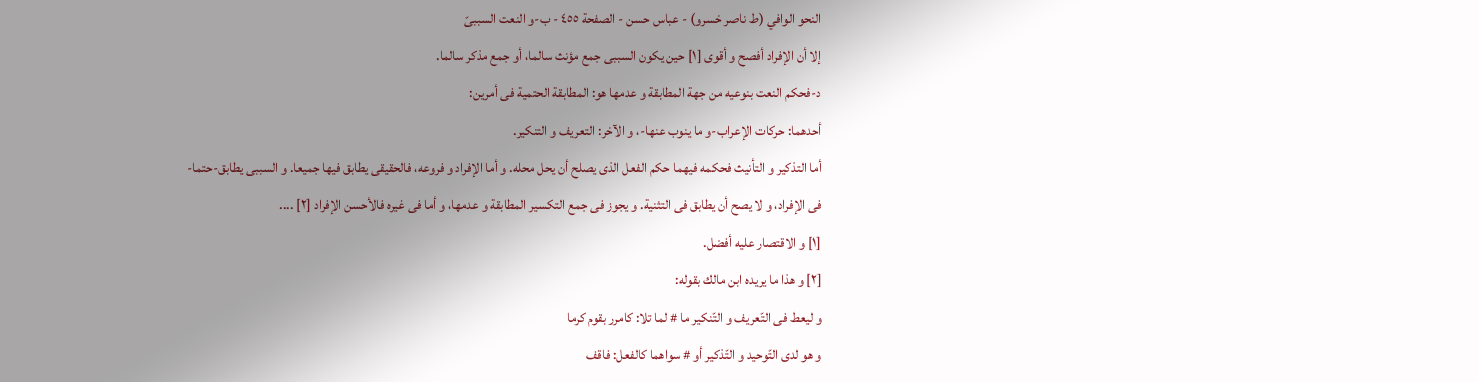النحو الوافي (ط ناصر خسرو) - عباس حسن - الصفحة ٤٥٥ - ب-و النعت السببىّ
إلا أن الإفراد أفصح و أقوى [١] حين يكون السببى جمع مؤنث سالما، أو جمع مذكر سالما.
د-فحكم النعت بنوعيه من جهة المطابقة و عدمها هو: المطابقة الحتمية فى أمرين:
أحدهما: حركات الإعراب-و ما ينوب عنها-، و الآخر: التعريف و التنكير.
أما التذكير و التأنيث فحكمه فيهما حكم الفعل الذى يصلح أن يحل محله. و أما الإفراد و فروعه، فالحقيقى يطابق فيها جميعا. و السببى يطابق-حتما-فى الإفراد، و لا يصح أن يطابق فى التثنية. و يجوز فى جمع التكسير المطابقة و عدمها، و أما فى غيره فالأحسن الإفراد [٢] ....
[١] و الاقتصار عليه أفضل.
[٢] و هذا ما يريده ابن مالك بقوله:
و ليعط فى التّعريف و التّنكير ما # لما تلا: كامرر بقوم كرما
و هو لدى التّوحيد و التّذكير أو # سواهما كالفعل: فاقف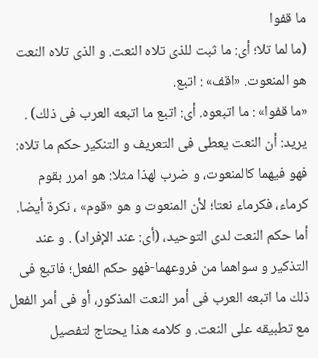ما قفوا
(ما لما تلا؛ أى: ما ثبت للذى تلاه النعت. و الذى تلاه النعت هو المنعوت. «اقف» : اتبع.
«ما قفوا» : ما اتبعوه. أى: اتبع ما اتبعه العرب فى ذلك) .
يريد: أن النعت يعطى فى التعريف و التنكير حكم ما تلاه: فهو فيهما كالمنعوت، و ضرب لهذا مثلا: هو امرر بقوم كرماء، فكرماء نعتا؛ لأن المنعوت و هو «قوم» ، نكرة أيضا.
أما حكم النعت لدى التوحيد، (أى: عند الإفراد) . و عند التذكير و سواهما من فروعهما-فهو حكم الفعل؛ فاتبع فى ذلك ما اتبعه العرب فى أمر النعت المذكور، أو فى أمر الفعل مع تطبيقه على النعت. و كلامه هذا يحتاج لتفصيل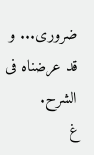ضرورى... و قد عرضناه فى الشرح.
غ